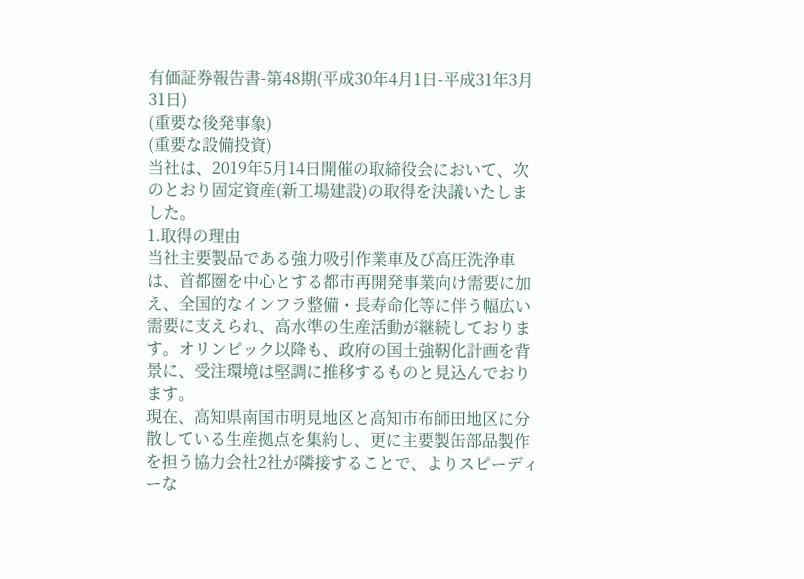有価証券報告書-第48期(平成30年4月1日-平成31年3月31日)
(重要な後発事象)
(重要な設備投資)
当社は、2019年5月14日開催の取締役会において、次のとおり固定資産(新工場建設)の取得を決議いたしました。
1.取得の理由
当社主要製品である強力吸引作業車及び高圧洗浄車は、首都圏を中心とする都市再開発事業向け需要に加え、全国的なインフラ整備・長寿命化等に伴う幅広い需要に支えられ、高水準の生産活動が継続しております。オリンピック以降も、政府の国土強靭化計画を背景に、受注環境は堅調に推移するものと見込んでおります。
現在、高知県南国市明見地区と高知市布師田地区に分散している生産拠点を集約し、更に主要製缶部品製作を担う協力会社2社が隣接することで、よりスピーディーな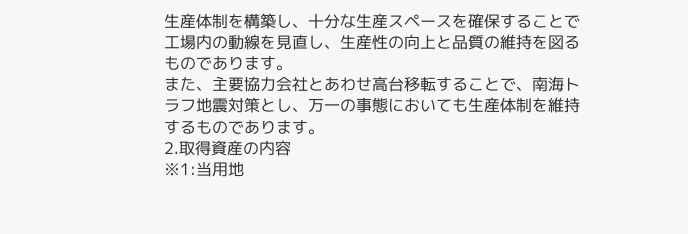生産体制を構築し、十分な生産スペースを確保することで工場内の動線を見直し、生産性の向上と品質の維持を図るものであります。
また、主要協力会社とあわせ高台移転することで、南海トラフ地震対策とし、万一の事態においても生産体制を維持するものであります。
2.取得資産の内容
※1:当用地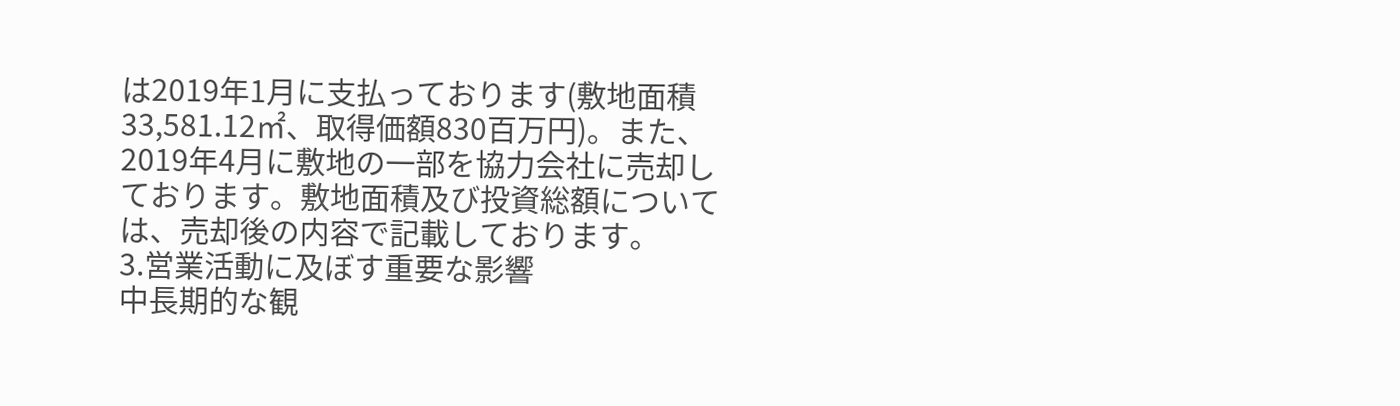は2019年1月に支払っております(敷地面積33,581.12㎡、取得価額830百万円)。また、2019年4月に敷地の一部を協力会社に売却しております。敷地面積及び投資総額については、売却後の内容で記載しております。
3.営業活動に及ぼす重要な影響
中長期的な観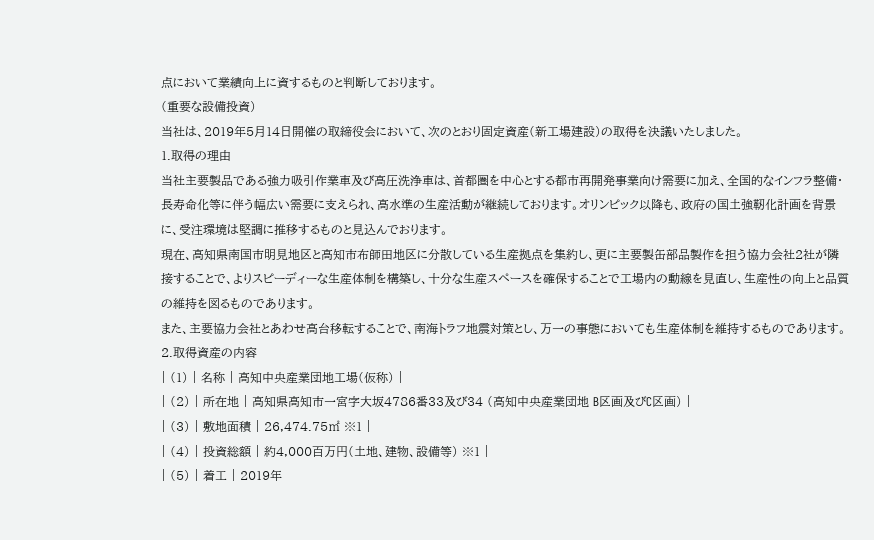点において業績向上に資するものと判断しております。
(重要な設備投資)
当社は、2019年5月14日開催の取締役会において、次のとおり固定資産(新工場建設)の取得を決議いたしました。
1.取得の理由
当社主要製品である強力吸引作業車及び高圧洗浄車は、首都圏を中心とする都市再開発事業向け需要に加え、全国的なインフラ整備・長寿命化等に伴う幅広い需要に支えられ、高水準の生産活動が継続しております。オリンピック以降も、政府の国土強靭化計画を背景に、受注環境は堅調に推移するものと見込んでおります。
現在、高知県南国市明見地区と高知市布師田地区に分散している生産拠点を集約し、更に主要製缶部品製作を担う協力会社2社が隣接することで、よりスピーディーな生産体制を構築し、十分な生産スペースを確保することで工場内の動線を見直し、生産性の向上と品質の維持を図るものであります。
また、主要協力会社とあわせ高台移転することで、南海トラフ地震対策とし、万一の事態においても生産体制を維持するものであります。
2.取得資産の内容
| (1) | 名称 | 高知中央産業団地工場(仮称) |
| (2) | 所在地 | 高知県高知市一宮字大坂4786番33及び34 (高知中央産業団地 B区画及びC区画) |
| (3) | 敷地面積 | 26,474.75㎡ ※1 |
| (4) | 投資総額 | 約4,000百万円(土地、建物、設備等) ※1 |
| (5) | 着工 | 2019年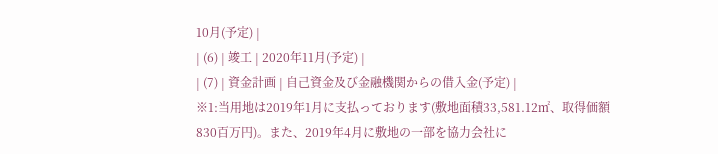10月(予定) |
| (6) | 竣工 | 2020年11月(予定) |
| (7) | 資金計画 | 自己資金及び金融機関からの借入金(予定) |
※1:当用地は2019年1月に支払っております(敷地面積33,581.12㎡、取得価額830百万円)。また、2019年4月に敷地の一部を協力会社に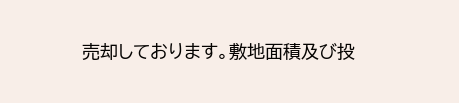売却しております。敷地面積及び投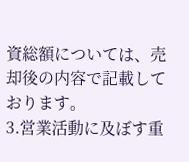資総額については、売却後の内容で記載しております。
3.営業活動に及ぼす重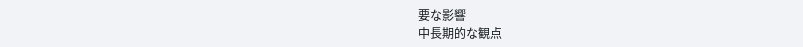要な影響
中長期的な観点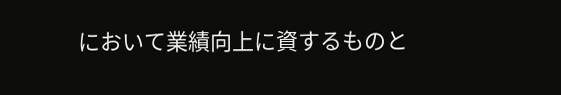において業績向上に資するものと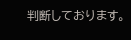判断しております。